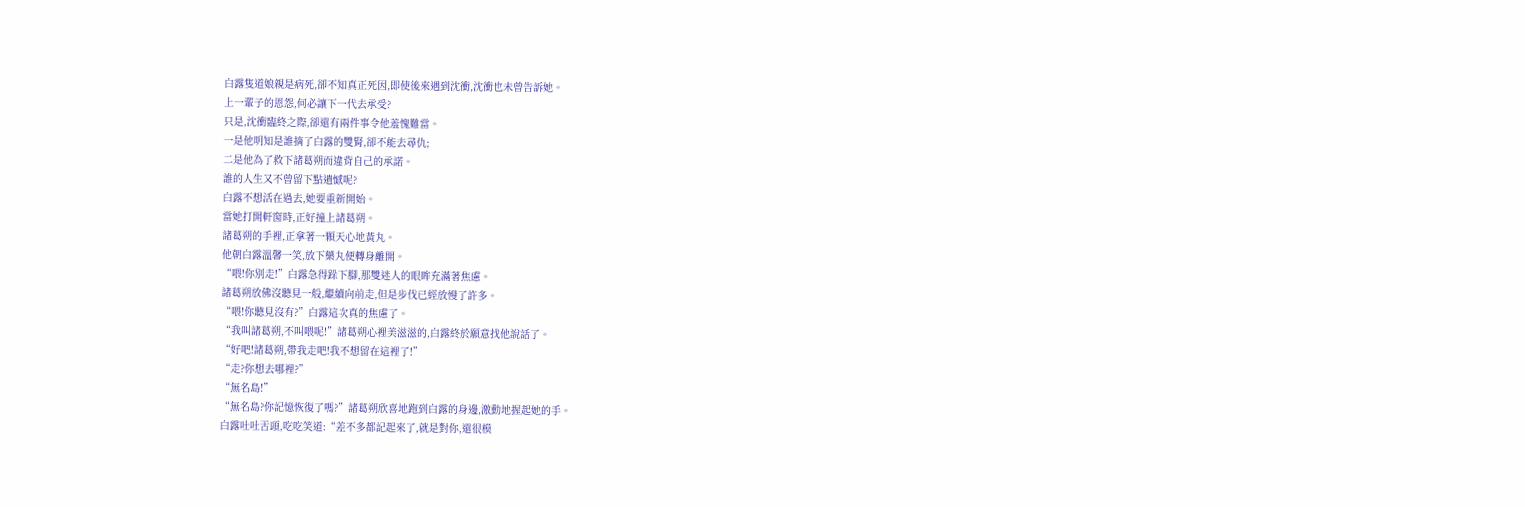白露隻道娘親是病死,卻不知真正死因,即使後來遇到沈衝,沈衝也未曾告訴她。
上一輩子的恩怨,何必讓下一代去承受?
只是,沈衝臨終之際,卻還有兩件事令他羞愧難當。
一是他明知是誰摘了白露的雙腎,卻不能去尋仇;
二是他為了救下諸葛朔而違背自己的承諾。
誰的人生又不曾留下點遺憾呢?
白露不想活在過去,她要重新開始。
當她打開軒窗時,正好撞上諸葛朔。
諸葛朔的手裡,正拿著一顆天心地黃丸。
他朝白露溫馨一笑,放下藥丸便轉身離開。
“喂!你別走!”白露急得跺下腳,那雙迷人的眼眸充滿著焦慮。
諸葛朔放佛沒聽見一般,繼續向前走,但是步伐已經放慢了許多。
“喂!你聽見沒有?”白露這次真的焦慮了。
“我叫諸葛朔,不叫喂呢!”諸葛朔心裡美滋滋的,白露終於願意找他說話了。
“好吧!諸葛朔,帶我走吧!我不想留在這裡了!”
“走?你想去哪裡?”
“無名島!”
“無名島?你記憶恢復了嗎?”諸葛朔欣喜地跑到白露的身邊,激動地握起她的手。
白露吐吐舌頭,吃吃笑道:“差不多都記起來了,就是對你,還很模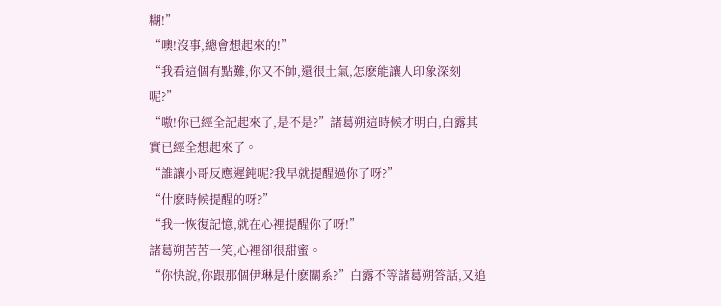糊!”
“噢!沒事,總會想起來的!”
“我看這個有點難,你又不帥,還很土氣,怎麽能讓人印象深刻呢?”
“嗷!你已經全記起來了,是不是?”諸葛朔這時候才明白,白露其實已經全想起來了。
“誰讓小哥反應遲鈍呢?我早就提醒過你了呀?”
“什麽時候提醒的呀?”
“我一恢復記憶,就在心裡提醒你了呀!”
諸葛朔苦苦一笑,心裡卻很甜蜜。
“你快說,你跟那個伊琳是什麽關系?”白露不等諸葛朔答話,又追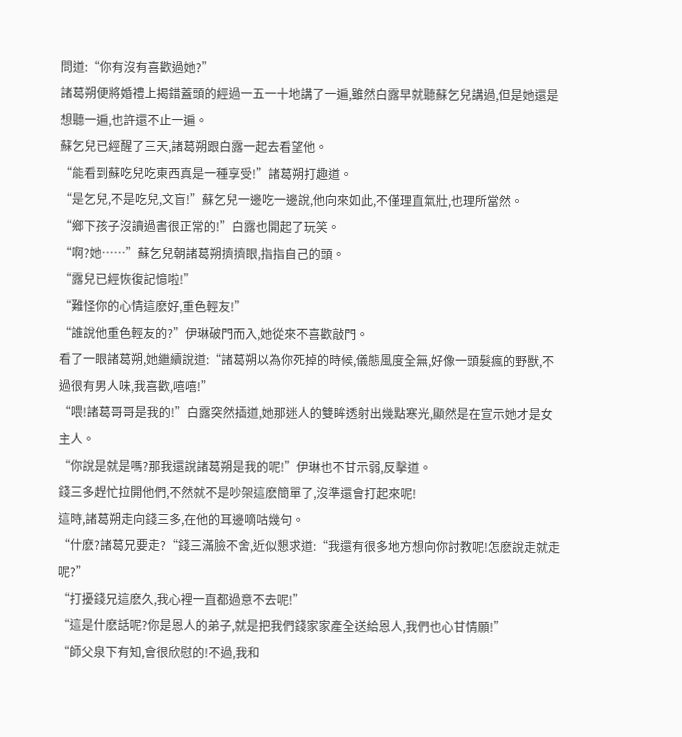問道:“你有沒有喜歡過她?”
諸葛朔便將婚禮上揭錯蓋頭的經過一五一十地講了一遍,雖然白露早就聽蘇乞兒講過,但是她還是想聽一遍,也許還不止一遍。
蘇乞兒已經醒了三天,諸葛朔跟白露一起去看望他。
“能看到蘇吃兒吃東西真是一種享受!”諸葛朔打趣道。
“是乞兒,不是吃兒,文盲!”蘇乞兒一邊吃一邊說,他向來如此,不僅理直氣壯,也理所當然。
“鄉下孩子沒讀過書很正常的!”白露也開起了玩笑。
“啊?她……”蘇乞兒朝諸葛朔擠擠眼,指指自己的頭。
“露兒已經恢復記憶啦!”
“難怪你的心情這麽好,重色輕友!”
“誰說他重色輕友的?”伊琳破門而入,她從來不喜歡敲門。
看了一眼諸葛朔,她繼續說道:“諸葛朔以為你死掉的時候,儀態風度全無,好像一頭髮瘋的野獸,不過很有男人味,我喜歡,嘻嘻!”
“喂!諸葛哥哥是我的!”白露突然插道,她那迷人的雙眸透射出幾點寒光,顯然是在宣示她才是女主人。
“你說是就是嗎?那我還說諸葛朔是我的呢!”伊琳也不甘示弱,反擊道。
錢三多趕忙拉開他們,不然就不是吵架這麽簡單了,沒準還會打起來呢!
這時,諸葛朔走向錢三多,在他的耳邊嘀咕幾句。
“什麽?諸葛兄要走?“錢三滿臉不舍,近似懇求道:“我還有很多地方想向你討教呢!怎麽說走就走呢?”
“打擾錢兄這麽久,我心裡一直都過意不去呢!”
“這是什麽話呢?你是恩人的弟子,就是把我們錢家家產全送給恩人,我們也心甘情願!”
“師父泉下有知,會很欣慰的!不過,我和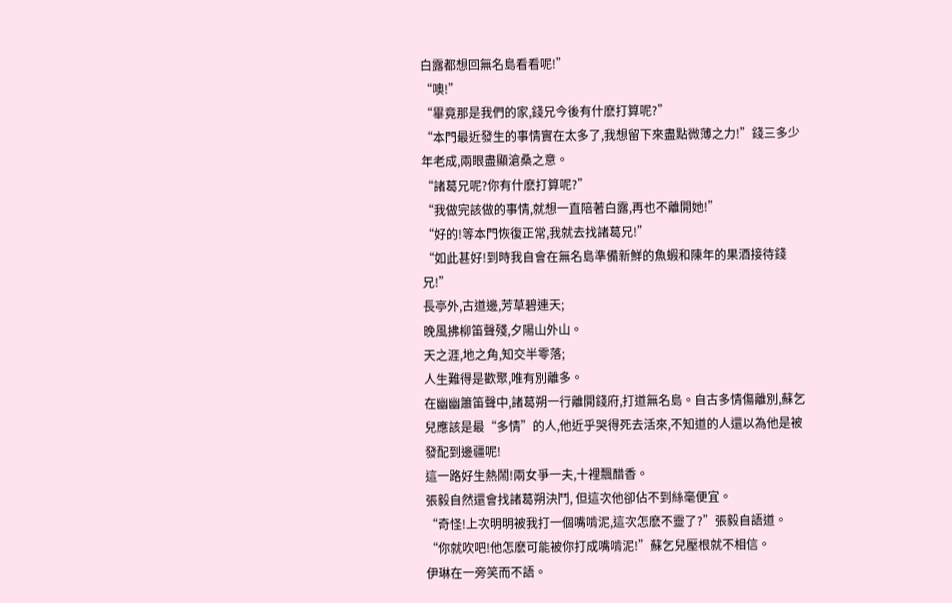白露都想回無名島看看呢!”
“噢!”
“畢竟那是我們的家,錢兄今後有什麽打算呢?”
“本門最近發生的事情實在太多了,我想留下來盡點微薄之力!”錢三多少年老成,兩眼盡顯滄桑之意。
“諸葛兄呢?你有什麽打算呢?”
“我做完該做的事情,就想一直陪著白露,再也不離開她!”
“好的!等本門恢復正常,我就去找諸葛兄!”
“如此甚好!到時我自會在無名島準備新鮮的魚蝦和陳年的果酒接待錢兄!”
長亭外,古道邊,芳草碧連天;
晚風拂柳笛聲殘,夕陽山外山。
天之涯,地之角,知交半零落;
人生難得是歡聚,唯有別離多。
在幽幽簫笛聲中,諸葛朔一行離開錢府,打道無名島。自古多情傷離別,蘇乞兒應該是最“多情”的人,他近乎哭得死去活來,不知道的人還以為他是被發配到邊疆呢!
這一路好生熱鬧!兩女爭一夫,十裡飄醋香。
張毅自然還會找諸葛朔決鬥, 但這次他卻佔不到絲毫便宜。
“奇怪!上次明明被我打一個嘴啃泥,這次怎麽不靈了?”張毅自語道。
“你就吹吧!他怎麽可能被你打成嘴啃泥!”蘇乞兒壓根就不相信。
伊琳在一旁笑而不語。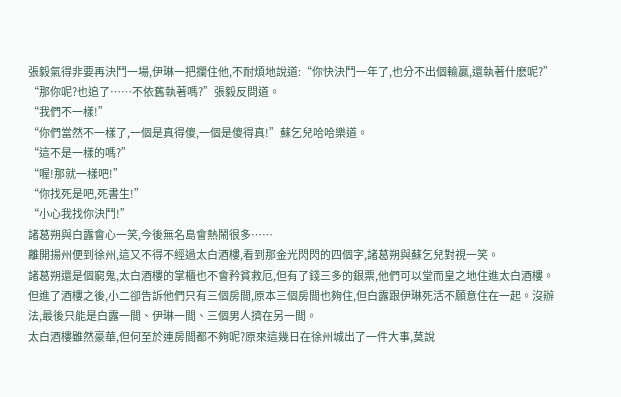張毅氣得非要再決鬥一場,伊琳一把攔住他,不耐煩地說道:“你快決鬥一年了,也分不出個輸贏,還執著什麽呢?”
“那你呢?也追了……不依舊執著嗎?”張毅反問道。
“我們不一樣!”
“你們當然不一樣了,一個是真得傻,一個是傻得真!”蘇乞兒哈哈樂道。
“這不是一樣的嗎?”
“喔!那就一樣吧!”
“你找死是吧,死書生!”
“小心我找你決鬥!”
諸葛朔與白露會心一笑,今後無名島會熱鬧很多……
離開揚州便到徐州,這又不得不經過太白酒樓,看到那金光閃閃的四個字,諸葛朔與蘇乞兒對視一笑。
諸葛朔還是個窮鬼,太白酒樓的掌櫃也不會矜貧救厄,但有了錢三多的銀票,他們可以堂而皇之地住進太白酒樓。
但進了酒樓之後,小二卻告訴他們只有三個房間,原本三個房間也夠住,但白露跟伊琳死活不願意住在一起。沒辦法,最後只能是白露一間、伊琳一間、三個男人擠在另一間。
太白酒樓雖然豪華,但何至於連房間都不夠呢?原來這幾日在徐州城出了一件大事,莫說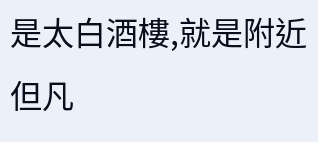是太白酒樓,就是附近但凡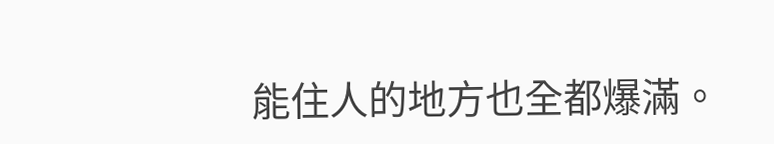能住人的地方也全都爆滿。